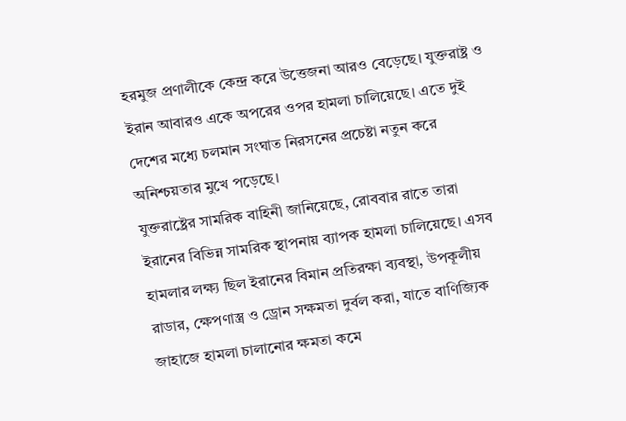হরমুজ প্রণালীকে কেন্দ্র করে উত্তেজনা আরও বেড়েছে। যুক্তরাষ্ট্র ও ইরান আবারও একে অপরের ওপর হামলা চালিয়েছে। এতে দুই দেশের মধ্যে চলমান সংঘাত নিরসনের প্রচেষ্টা নতুন করে অনিশ্চয়তার মুখে পড়েছে।
যুক্তরাষ্ট্রের সামরিক বাহিনী জানিয়েছে, রোববার রাতে তারা ইরানের বিভিন্ন সামরিক স্থাপনায় ব্যাপক হামলা চালিয়েছে। এসব হামলার লক্ষ্য ছিল ইরানের বিমান প্রতিরক্ষা ব্যবস্থা, উপকূলীয় রাডার, ক্ষেপণাস্ত্র ও ড্রোন সক্ষমতা দুর্বল করা, যাতে বাণিজ্যিক জাহাজে হামলা চালানোর ক্ষমতা কমে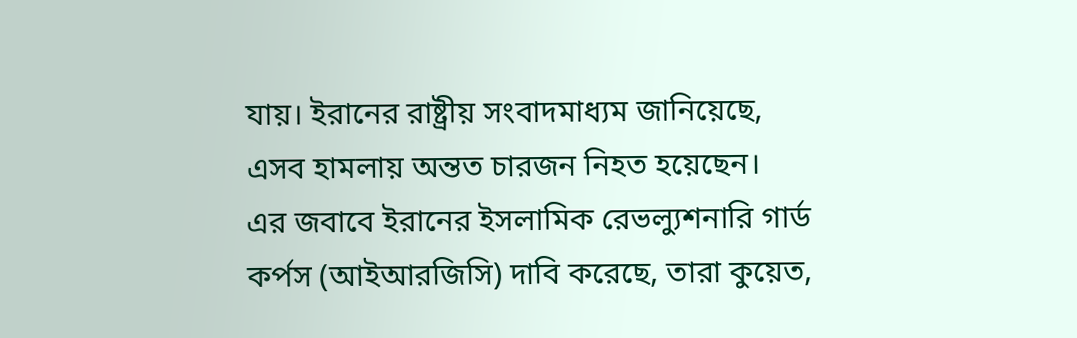যায়। ইরানের রাষ্ট্রীয় সংবাদমাধ্যম জানিয়েছে, এসব হামলায় অন্তত চারজন নিহত হয়েছেন।
এর জবাবে ইরানের ইসলামিক রেভল্যুশনারি গার্ড কর্পস (আইআরজিসি) দাবি করেছে, তারা কুয়েত,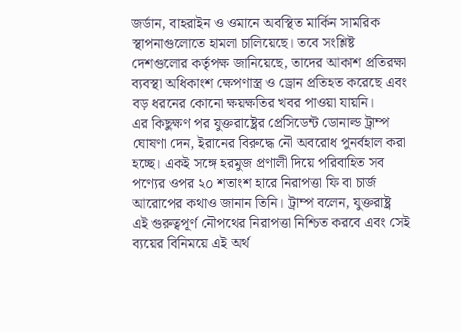জর্ডান, বাহরাইন ও ওমানে অবস্থিত মার্কিন সামরিক স্থাপনাগুলোতে হামলা চালিয়েছে। তবে সংশ্লিষ্ট দেশগুলোর কর্তৃপক্ষ জানিয়েছে, তাদের আকাশ প্রতিরক্ষা ব্যবস্থা অধিকাংশ ক্ষেপণাস্ত্র ও ড্রোন প্রতিহত করেছে এবং বড় ধরনের কোনো ক্ষয়ক্ষতির খবর পাওয়া যায়নি।
এর কিছুক্ষণ পর যুক্তরাষ্ট্রের প্রেসিডেন্ট ডোনাল্ড ট্রাম্প ঘোষণা দেন, ইরানের বিরুদ্ধে নৌ অবরোধ পুনর্বহাল করা হচ্ছে। একই সঙ্গে হরমুজ প্রণালী দিয়ে পরিবাহিত সব পণ্যের ওপর ২০ শতাংশ হারে নিরাপত্তা ফি বা চার্জ আরোপের কথাও জানান তিনি। ট্রাম্প বলেন, যুক্তরাষ্ট্র এই গুরুত্বপূর্ণ নৌপথের নিরাপত্তা নিশ্চিত করবে এবং সেই ব্যয়ের বিনিময়ে এই অর্থ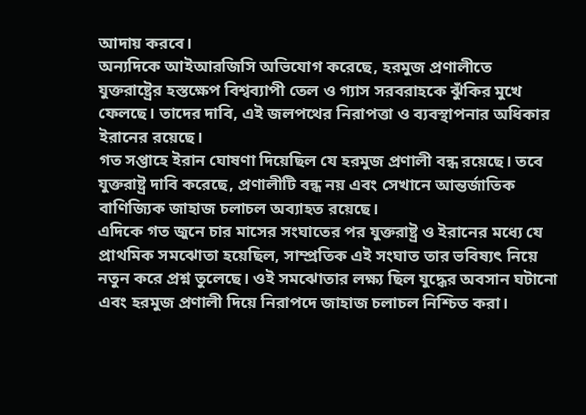আদায় করবে।
অন্যদিকে আইআরজিসি অভিযোগ করেছে, হরমুজ প্রণালীতে যুক্তরাষ্ট্রের হস্তক্ষেপ বিশ্বব্যাপী তেল ও গ্যাস সরবরাহকে ঝুঁকির মুখে ফেলছে। তাদের দাবি, এই জলপথের নিরাপত্তা ও ব্যবস্থাপনার অধিকার ইরানের রয়েছে।
গত সপ্তাহে ইরান ঘোষণা দিয়েছিল যে হরমুজ প্রণালী বন্ধ রয়েছে। তবে যুক্তরাষ্ট্র দাবি করেছে, প্রণালীটি বন্ধ নয় এবং সেখানে আন্তর্জাতিক বাণিজ্যিক জাহাজ চলাচল অব্যাহত রয়েছে।
এদিকে গত জুনে চার মাসের সংঘাতের পর যুক্তরাষ্ট্র ও ইরানের মধ্যে যে প্রাথমিক সমঝোতা হয়েছিল, সাম্প্রতিক এই সংঘাত তার ভবিষ্যৎ নিয়ে নতুন করে প্রশ্ন তুলেছে। ওই সমঝোতার লক্ষ্য ছিল যুদ্ধের অবসান ঘটানো এবং হরমুজ প্রণালী দিয়ে নিরাপদে জাহাজ চলাচল নিশ্চিত করা।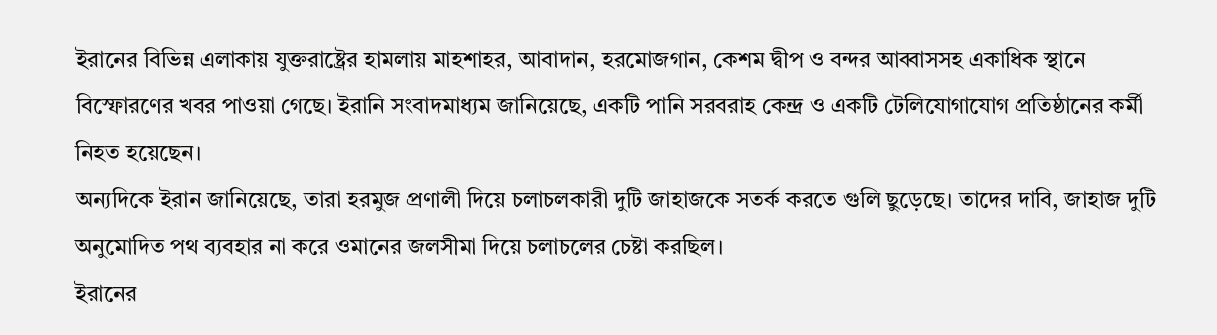ইরানের বিভিন্ন এলাকায় যুক্তরাষ্ট্রের হামলায় মাহশাহর, আবাদান, হরমোজগান, কেশম দ্বীপ ও বন্দর আব্বাসসহ একাধিক স্থানে বিস্ফোরণের খবর পাওয়া গেছে। ইরানি সংবাদমাধ্যম জানিয়েছে, একটি পানি সরবরাহ কেন্দ্র ও একটি টেলিযোগাযোগ প্রতিষ্ঠানের কর্মী নিহত হয়েছেন।
অন্যদিকে ইরান জানিয়েছে, তারা হরমুজ প্রণালী দিয়ে চলাচলকারী দুটি জাহাজকে সতর্ক করতে গুলি ছুড়েছে। তাদের দাবি, জাহাজ দুটি অনুমোদিত পথ ব্যবহার না করে ওমানের জলসীমা দিয়ে চলাচলের চেষ্টা করছিল।
ইরানের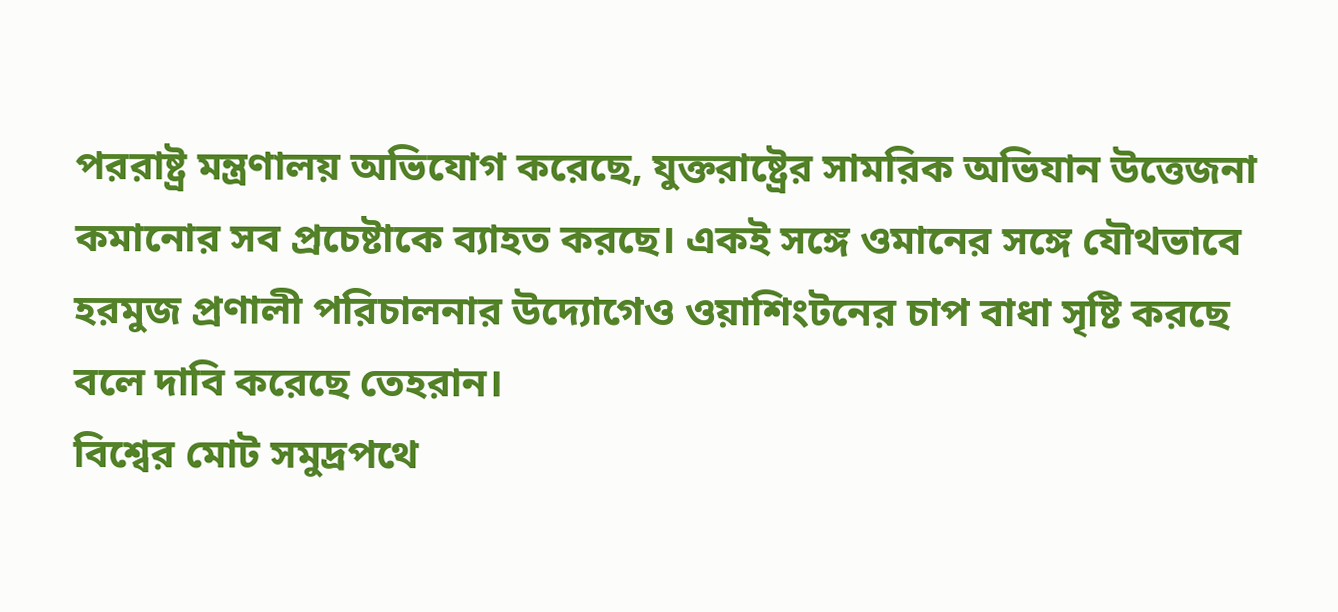পররাষ্ট্র মন্ত্রণালয় অভিযোগ করেছে, যুক্তরাষ্ট্রের সামরিক অভিযান উত্তেজনা কমানোর সব প্রচেষ্টাকে ব্যাহত করছে। একই সঙ্গে ওমানের সঙ্গে যৌথভাবে হরমুজ প্রণালী পরিচালনার উদ্যোগেও ওয়াশিংটনের চাপ বাধা সৃষ্টি করছে বলে দাবি করেছে তেহরান।
বিশ্বের মোট সমুদ্রপথে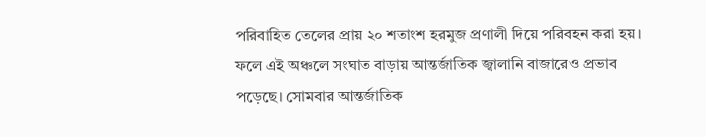পরিবাহিত তেলের প্রায় ২০ শতাংশ হরমুজ প্রণালী দিয়ে পরিবহন করা হয়। ফলে এই অঞ্চলে সংঘাত বাড়ায় আন্তর্জাতিক জ্বালানি বাজারেও প্রভাব পড়েছে। সোমবার আন্তর্জাতিক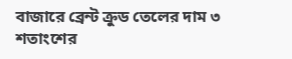বাজারে ব্রেন্ট ক্রুড তেলের দাম ৩ শতাংশের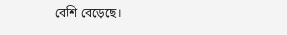বেশি বেড়েছে।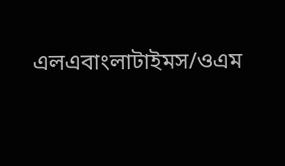এলএবাংলাটাইমস/ওএম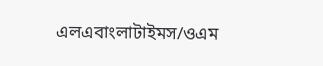এলএবাংলাটাইমস/ওএম